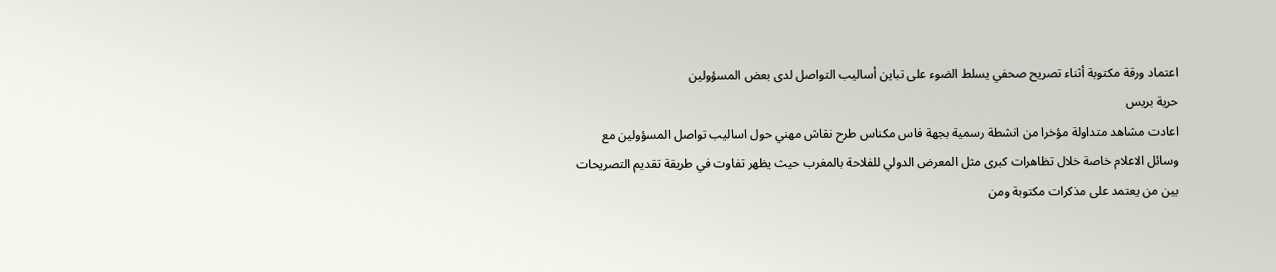اعتماد ورقة مكتوبة أثناء تصريح صحفي يسلط الضوء على تباين أساليب التواصل لدى بعض المسؤولين
حرية بريس
اعادت مشاهد متداولة مؤخرا من انشطة رسمية بجهة فاس مكناس طرح نقاش مهني حول اساليب تواصل المسؤولين مع وسائل الاعلام خاصة خلال تظاهرات كبرى مثل المعرض الدولي للفلاحة بالمغرب حيث يظهر تفاوت في طريقة تقديم التصريحات بين من يعتمد على مذكرات مكتوبة ومن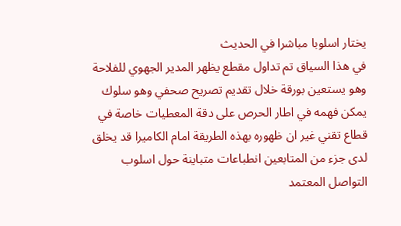يختار اسلوبا مباشرا في الحديث
في هذا السياق تم تداول مقطع يظهر المدير الجهوي للفلاحة وهو يستعين بورقة خلال تقديم تصريح صحفي وهو سلوك يمكن فهمه في اطار الحرص على دقة المعطيات خاصة في قطاع تقني غير ان ظهوره بهذه الطريقة امام الكاميرا قد يخلق لدى جزء من المتابعين انطباعات متباينة حول اسلوب التواصل المعتمد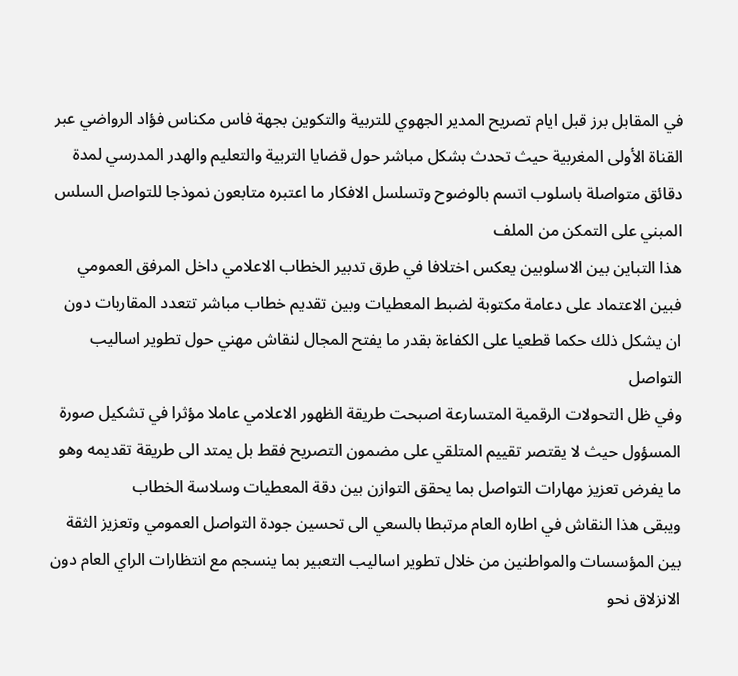في المقابل برز قبل ايام تصريح المدير الجهوي للتربية والتكوين بجهة فاس مكناس فؤاد الرواضي عبر القناة الأولى المغربية حيث تحدث بشكل مباشر حول قضايا التربية والتعليم والهدر المدرسي لمدة دقائق متواصلة باسلوب اتسم بالوضوح وتسلسل الافكار ما اعتبره متابعون نموذجا للتواصل السلس المبني على التمكن من الملف
هذا التباين بين الاسلوبين يعكس اختلافا في طرق تدبير الخطاب الاعلامي داخل المرفق العمومي فبين الاعتماد على دعامة مكتوبة لضبط المعطيات وبين تقديم خطاب مباشر تتعدد المقاربات دون ان يشكل ذلك حكما قطعيا على الكفاءة بقدر ما يفتح المجال لنقاش مهني حول تطوير اساليب التواصل
وفي ظل التحولات الرقمية المتسارعة اصبحت طريقة الظهور الاعلامي عاملا مؤثرا في تشكيل صورة المسؤول حيث لا يقتصر تقييم المتلقي على مضمون التصريح فقط بل يمتد الى طريقة تقديمه وهو ما يفرض تعزيز مهارات التواصل بما يحقق التوازن بين دقة المعطيات وسلاسة الخطاب
ويبقى هذا النقاش في اطاره العام مرتبطا بالسعي الى تحسين جودة التواصل العمومي وتعزيز الثقة بين المؤسسات والمواطنين من خلال تطوير اساليب التعبير بما ينسجم مع انتظارات الراي العام دون الانزلاق نحو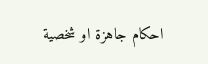احكام جاهزة او شخصية